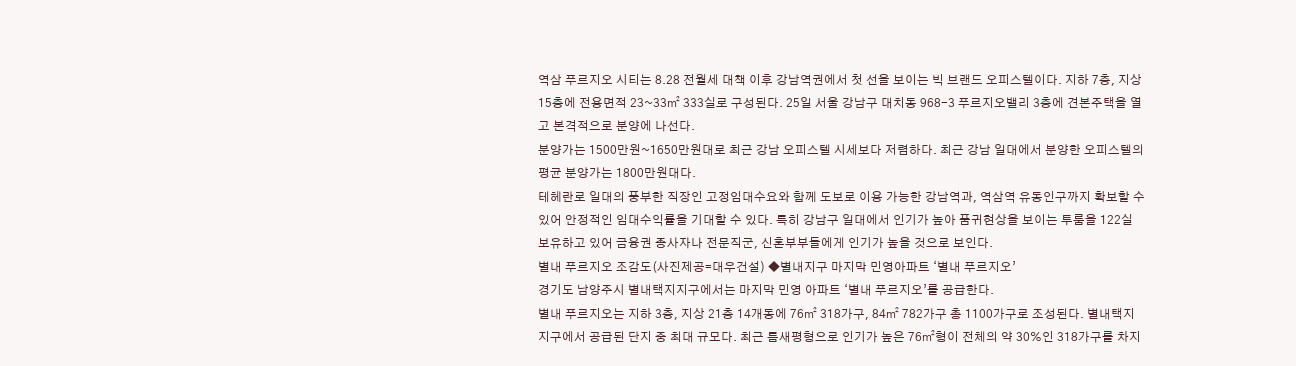역삼 푸르지오 시티는 8.28 전월세 대책 이후 강남역권에서 첫 선을 보이는 빅 브랜드 오피스텔이다. 지하 7층, 지상 15층에 전용면적 23~33㎡ 333실로 구성된다. 25일 서울 강남구 대치동 968-3 푸르지오밸리 3층에 견본주택을 열고 본격적으로 분양에 나선다.
분양가는 1500만원~1650만원대로 최근 강남 오피스텔 시세보다 저렴하다. 최근 강남 일대에서 분양한 오피스텔의 평균 분양가는 1800만원대다.
테헤란로 일대의 풍부한 직장인 고정임대수요와 함께 도보로 이용 가능한 강남역과, 역삼역 유동인구까지 확보할 수 있어 안정적인 임대수익률을 기대할 수 있다. 특히 강남구 일대에서 인기가 높아 품귀현상을 보이는 투룸을 122실 보유하고 있어 금융권 종사자나 전문직군, 신혼부부들에게 인기가 높을 것으로 보인다.
별내 푸르지오 조감도(사진제공=대우건설) ◆별내지구 마지막 민영아파트 ‘별내 푸르지오’
경기도 남양주시 별내택지지구에서는 마지막 민영 아파트 ‘별내 푸르지오’를 공급한다.
별내 푸르지오는 지하 3층, 지상 21층 14개동에 76㎡ 318가구, 84㎡ 782가구 총 1100가구로 조성된다. 별내택지지구에서 공급된 단지 중 최대 규모다. 최근 틈새평형으로 인기가 높은 76㎡형이 전체의 약 30%인 318가구를 차지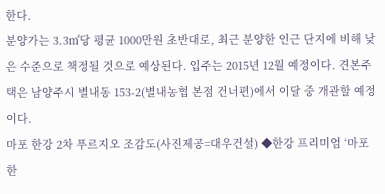한다.
분양가는 3.3㎡당 평균 1000만원 초반대로, 최근 분양한 인근 단지에 비해 낮은 수준으로 책정될 것으로 예상된다. 입주는 2015년 12월 예정이다. 견본주택은 남양주시 별내동 153-2(별내농협 본점 건너편)에서 이달 중 개관할 예정이다.
마포 한강 2차 푸르지오 조감도(사진제공=대우건설) ◆한강 프리미엄 ‘마포 한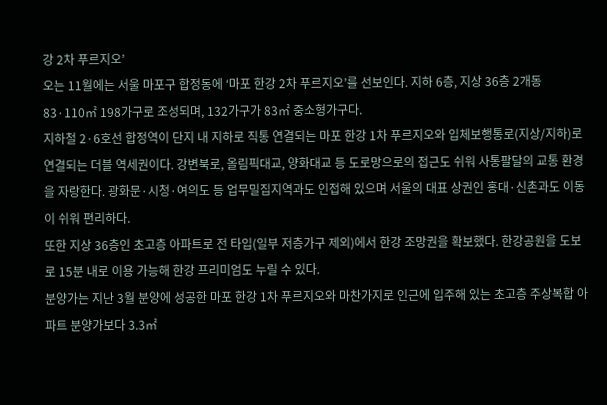강 2차 푸르지오’
오는 11월에는 서울 마포구 합정동에 ‘마포 한강 2차 푸르지오’를 선보인다. 지하 6층, 지상 36층 2개동 83·110㎡ 198가구로 조성되며, 132가구가 83㎡ 중소형가구다.
지하철 2·6호선 합정역이 단지 내 지하로 직통 연결되는 마포 한강 1차 푸르지오와 입체보행통로(지상/지하)로 연결되는 더블 역세권이다. 강변북로, 올림픽대교, 양화대교 등 도로망으로의 접근도 쉬워 사통팔달의 교통 환경을 자랑한다. 광화문·시청·여의도 등 업무밀집지역과도 인접해 있으며 서울의 대표 상권인 홍대·신촌과도 이동이 쉬워 편리하다.
또한 지상 36층인 초고층 아파트로 전 타입(일부 저층가구 제외)에서 한강 조망권을 확보했다. 한강공원을 도보로 15분 내로 이용 가능해 한강 프리미엄도 누릴 수 있다.
분양가는 지난 3월 분양에 성공한 마포 한강 1차 푸르지오와 마찬가지로 인근에 입주해 있는 초고층 주상복합 아파트 분양가보다 3.3㎡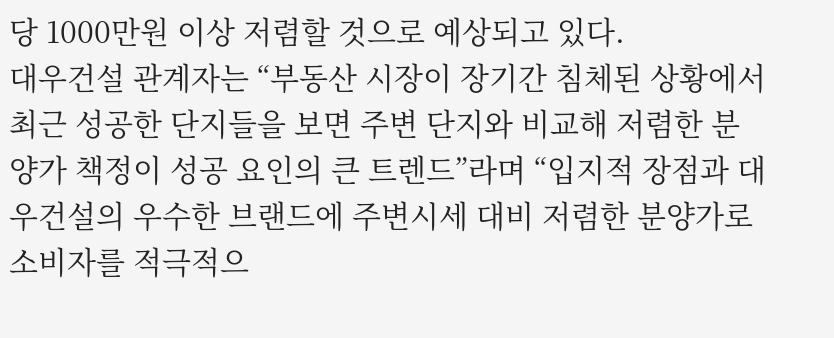당 1000만원 이상 저렴할 것으로 예상되고 있다.
대우건설 관계자는 “부동산 시장이 장기간 침체된 상황에서 최근 성공한 단지들을 보면 주변 단지와 비교해 저렴한 분양가 책정이 성공 요인의 큰 트렌드”라며 “입지적 장점과 대우건설의 우수한 브랜드에 주변시세 대비 저렴한 분양가로 소비자를 적극적으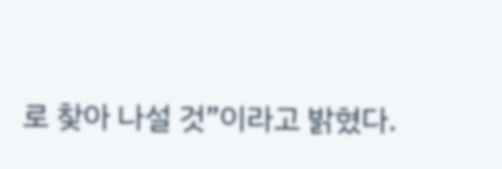로 찾아 나설 것”이라고 밝혔다.